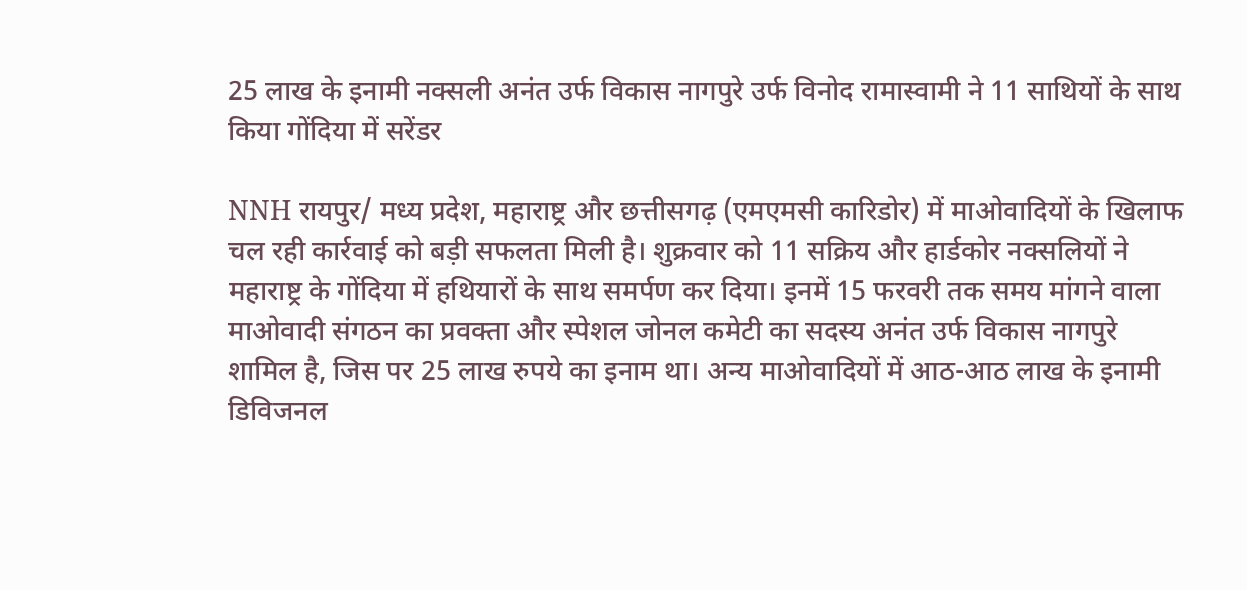25 लाख के इनामी नक्सली अनंत उर्फ विकास नागपुरे उर्फ विनोद रामास्वामी ने 11 साथियों के साथ किया गोंदिया में सरेंडर

NNH रायपुर/ मध्य प्रदेश, महाराष्ट्र और छत्तीसगढ़ (एमएमसी कारिडोर) में माओवादियों के खिलाफ चल रही कार्रवाई को बड़ी सफलता मिली है। शुक्रवार को 11 सक्रिय और हार्डकोर नक्सलियों ने महाराष्ट्र के गोंदिया में हथियारों के साथ समर्पण कर दिया। इनमें 15 फरवरी तक समय मांगने वाला माओवादी संगठन का प्रवक्ता और स्पेशल जोनल कमेटी का सदस्य अनंत उर्फ विकास नागपुरे शामिल है, जिस पर 25 लाख रुपये का इनाम था। अन्य माओवादियों में आठ-आठ लाख के इनामी डिविजनल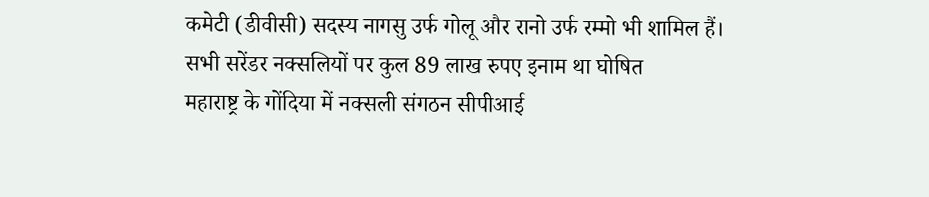कमेटी (डीवीसी) सदस्य नागसु उर्फ गोलू और रानो उर्फ रम्मो भी शामिल हैं।
सभी सरेंडर नक्सलियों पर कुल 89 लाख रुपए इनाम था घोषित
महाराष्ट्र के गोंदिया में नक्सली संगठन सीपीआई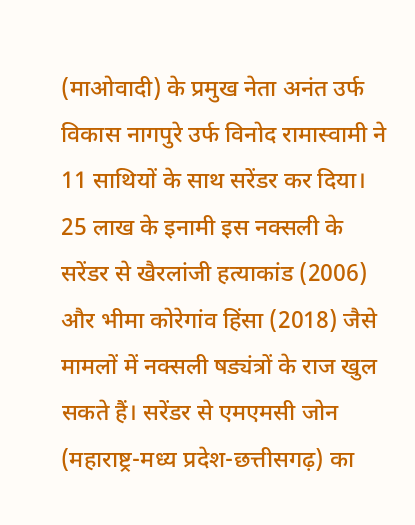(माओवादी) के प्रमुख नेता अनंत उर्फ विकास नागपुरे उर्फ विनोद रामास्वामी ने 11 साथियों के साथ सरेंडर कर दिया। 25 लाख के इनामी इस नक्सली के सरेंडर से खैरलांजी हत्याकांड (2006) और भीमा कोरेगांव हिंसा (2018) जैसे मामलों में नक्सली षड्यंत्रों के राज खुल सकते हैं। सरेंडर से एमएमसी जोन (महाराष्ट्र-मध्य प्रदेश-छत्तीसगढ़) का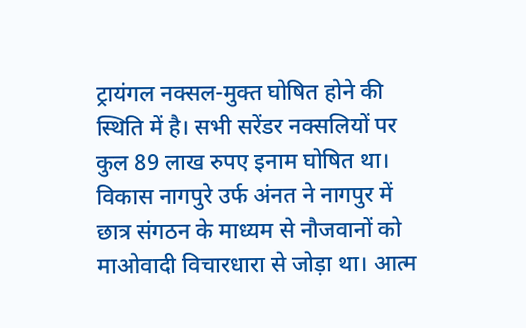ट्रायंगल नक्सल-मुक्त घोषित होने की स्थिति में है। सभी सरेंडर नक्सलियों पर कुल 89 लाख रुपए इनाम घोषित था।
विकास नागपुरे उर्फ अंनत ने नागपुर में छात्र संगठन के माध्यम से नौजवानों को माओवादी विचारधारा से जोड़ा था। आत्म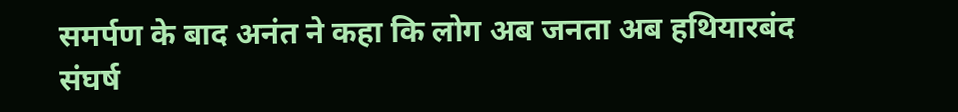समर्पण के बाद अनंत ने कहा कि लोग अब जनता अब हथियारबंद संघर्ष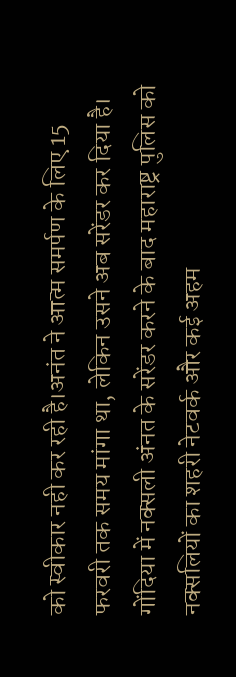को स्वीकार नही कर रही है।अनंत ने आत्म समर्पण के लिए 15 फरवरी तक समय मांगा था, लेकिन उसने अब सरेंडर कर दिया है। गोंदिया में नक्सली अंनत के सरेंडर करने के बाद महाराष्ट्र पुलिस को नक्सलियों का शहरी नेटवर्क और कई अहम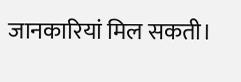जानकारियां मिल सकती।